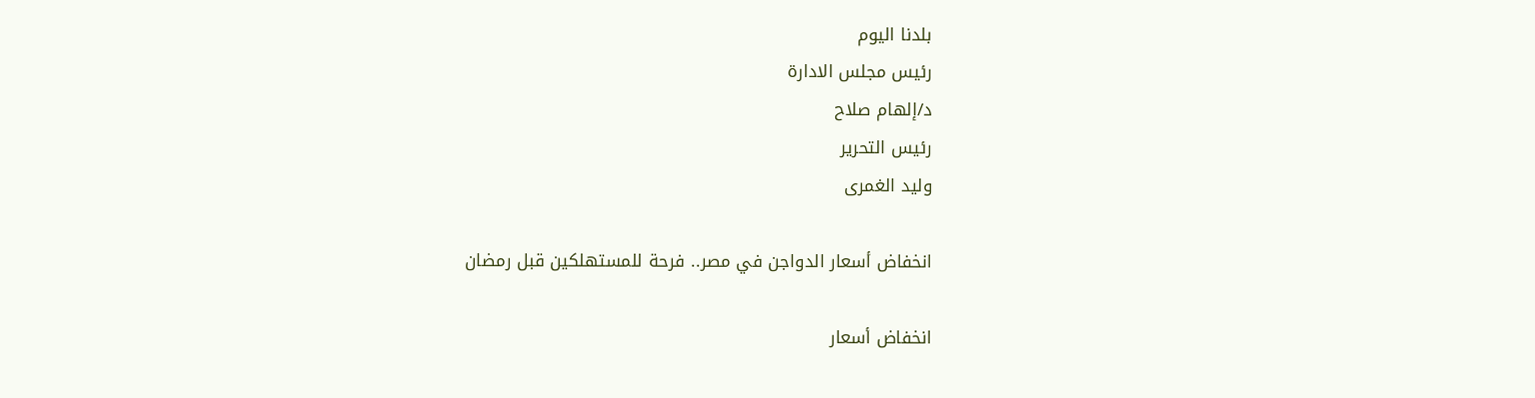بلدنا اليوم
رئيس مجلس الادارة
د/إلهام صلاح
رئيس التحرير
وليد الغمرى

انخفاض أسعار الدواجن في مصر.. فرحة للمستهلكين قبل رمضان

انخفاض أسعار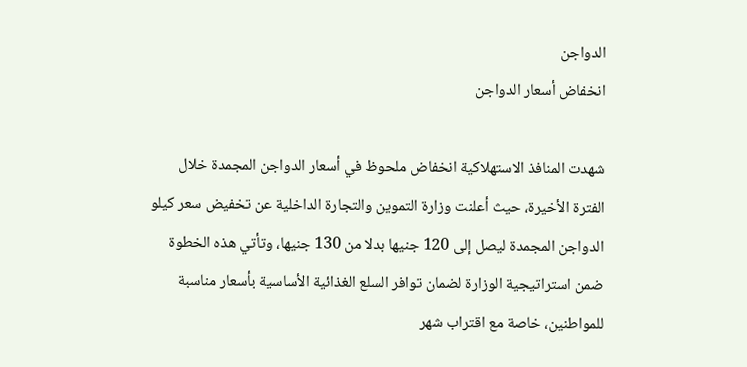الدواجن
انخفاض أسعار الدواجن

شهدت المنافذ الاستهلاكية انخفاض ملحوظ في أسعار الدواجن المجمدة خلال الفترة الأخيرة، حيث أعلنت وزارة التموين والتجارة الداخلية عن تخفيض سعر كيلو الدواجن المجمدة ليصل إلى 120 جنيها بدلا من 130 جنيها، وتأتي هذه الخطوة ضمن استراتيجية الوزارة لضمان توافر السلع الغذائية الأساسية بأسعار مناسبة للمواطنين، خاصة مع اقتراب شهر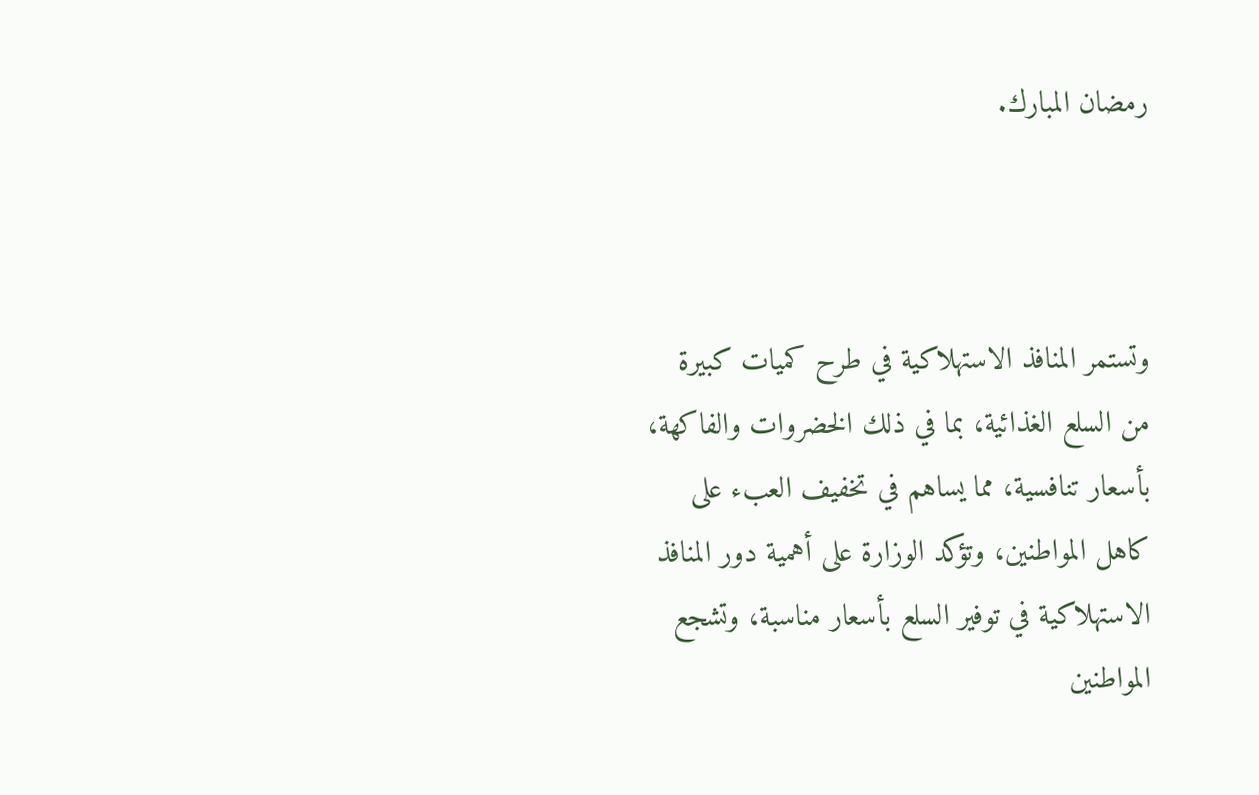رمضان المبارك.



وتستمر المنافذ الاستهلاكية في طرح كميات كبيرة من السلع الغذائية، بما في ذلك الخضروات والفاكهة، بأسعار تنافسية، مما يساهم في تخفيف العبء على كاهل المواطنين، وتؤكد الوزارة على أهمية دور المنافذ الاستهلاكية في توفير السلع بأسعار مناسبة، وتشجع المواطنين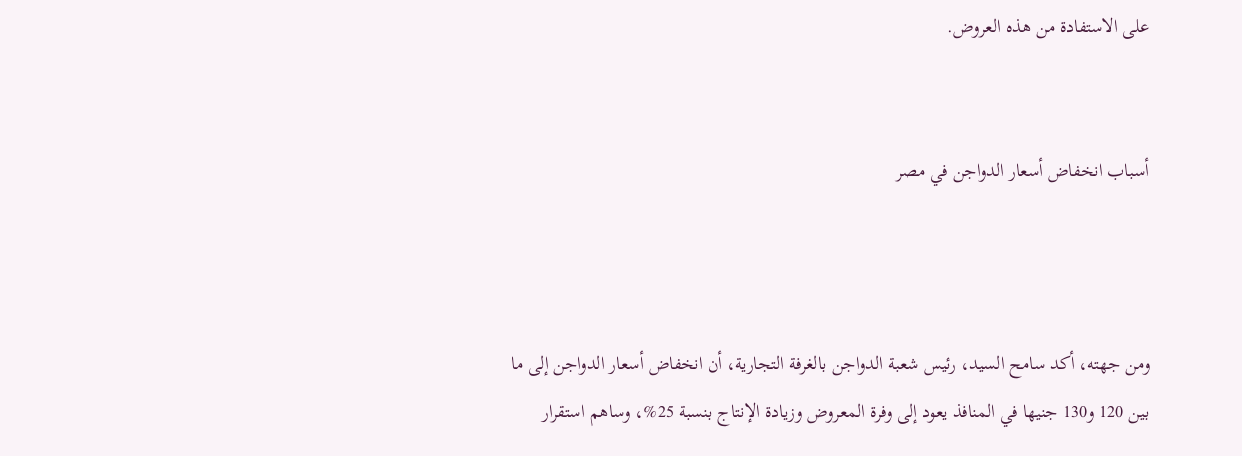على الاستفادة من هذه العروض.


أسباب انخفاض أسعار الدواجن في مصر



ومن جهته، أكد سامح السيد، رئيس شعبة الدواجن بالغرفة التجارية، أن انخفاض أسعار الدواجن إلى ما بين 120 و130 جنيها في المنافذ يعود إلى وفرة المعروض وزيادة الإنتاج بنسبة 25%، وساهم استقرار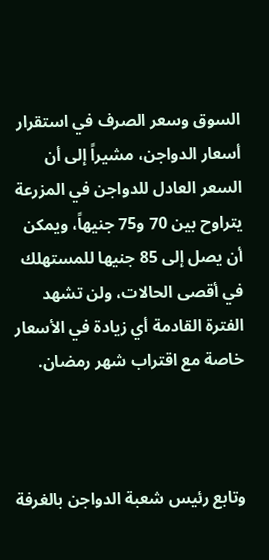السوق وسعر الصرف في استقرار أسعار الدواجن، مشيراً إلى أن السعر العادل للدواجن في المزرعة يتراوح بين 70 و75 جنيهاً، ويمكن أن يصل إلى 85 جنيها للمستهلك في أقصى الحالات، ولن تشهد الفترة القادمة أي زيادة في الأسعار خاصة مع اقتراب شهر رمضان.



وتابع رئيس شعبة الدواجن بالغرفة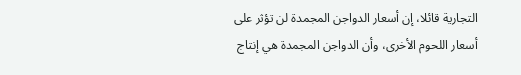التجارية قائلا، إن أسعار الدواجن المجمدة لن تؤثر على أسعار اللحوم الأخرى، وأن الدواجن المجمدة هي إنتاج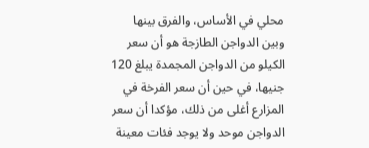محلي في الأساس، والفرق بينها وبين الدواجن الطازجة هو أن سعر الكيلو من الدواجن المجمدة يبلغ 120 جنيها، في حين أن سعر الفرخة في المزارع أغلى من ذلك، مؤكدا أن سعر الدواجن موحد ولا يوجد فئات معينة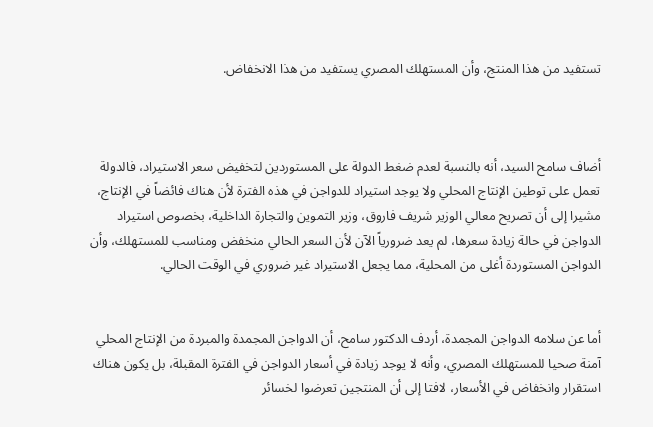تستفيد من هذا المنتج، وأن المستهلك المصري يستفيد من هذا الانخفاض.



أضاف سامح السيد، أنه بالنسبة لعدم ضغط الدولة على المستوردين لتخفيض سعر الاستيراد، فالدولة تعمل على توطين الإنتاج المحلي ولا يوجد استيراد للدواجن في هذه الفترة لأن هناك فائضاً في الإنتاج، مشيرا إلى أن تصريح معالي الوزير شريف فاروق، وزير التموين والتجارة الداخلية، بخصوص استيراد الدواجن في حالة زيادة سعرها، لم يعد ضرورياً الآن لأن السعر الحالي منخفض ومناسب للمستهلك، وأن الدواجن المستوردة أغلى من المحلية، مما يجعل الاستيراد غير ضروري في الوقت الحالي.


أما عن سلامه الدواجن المجمدة، أردف الدكتور سامح، أن الدواجن المجمدة والمبردة من الإنتاج المحلي آمنة صحيا للمستهلك المصري، وأنه لا يوجد زيادة في أسعار الدواجن في الفترة المقبلة، بل يكون هناك استقرار وانخفاض في الأسعار، لافتا إلى أن المنتجين تعرضوا لخسائر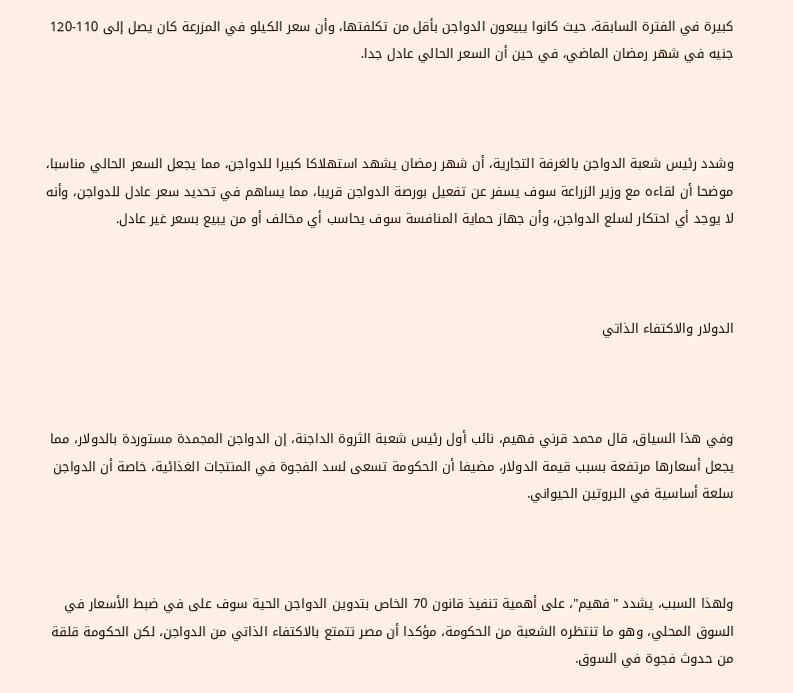كبيرة في الفترة السابقة، حيث كانوا يبيعون الدواجن بأقل من تكلفتها، وأن سعر الكيلو في المزرعة كان يصل إلى 110-120 جنيه في شهر رمضان الماضي، في حين أن السعر الحالي عادل جدا.



وشدد رئيس شعبة الدواجن بالغرفة التجارية، أن شهر رمضان يشهد استهلاكا كبيرا للدواجن، مما يجعل السعر الحالي مناسبا، موضحا أن لقاءه مع وزير الزراعة سوف يسفر عن تفعيل بورصة الدواجن قريبا، مما يساهم في تحديد سعر عادل للدواجن، وأنه لا يوجد أي احتكار لسلع الدواجن، وأن جهاز حماية المنافسة سوف يحاسب أي مخالف أو من يبيع بسعر غير عادل.



الدولار والاكتفاء الذاتي



وفي هذا السياق، قال محمد قرني فهيم، نائب أول رئيس شعبة الثروة الداجنة، إن الدواجن المجمدة مستوردة بالدولار، مما يجعل أسعارها مرتفعة بسبب قيمة الدولار، مضيفا أن الحكومة تسعى لسد الفجوة في المنتجات الغذائية، خاصة أن الدواجن سلعة أساسية في البروتين الحيواني.



ولهذا السبب، يشدد "فهيم"، على أهمية تنفيذ قانون 70 الخاص بتدوين الدواجن الحية سوف على في ضبط الأسعار في السوق المحلي، وهو ما تنتظره الشعبة من الحكومة، مؤكدا أن مصر تتمتع بالاكتفاء الذاتي من الدواجن، لكن الحكومة قلقة من حدوث فجوة في السوق.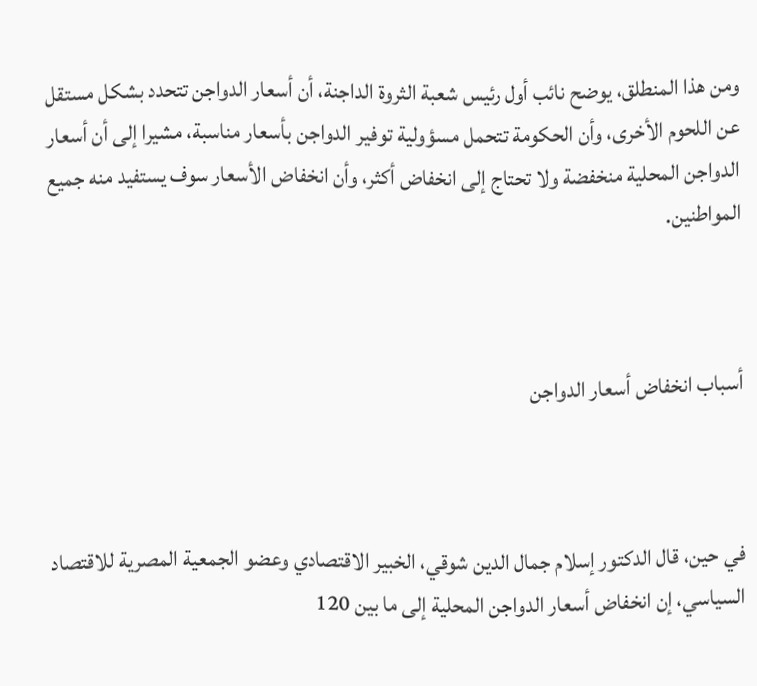ومن هذا المنطلق، يوضح نائب أول رئيس شعبة الثروة الداجنة، أن أسعار الدواجن تتحدد بشكل مستقل عن اللحوم الأخرى، وأن الحكومة تتحمل مسؤولية توفير الدواجن بأسعار مناسبة، مشيرا إلى أن أسعار الدواجن المحلية منخفضة ولا تحتاج إلى انخفاض أكثر، وأن انخفاض الأسعار سوف يستفيد منه جميع المواطنين.



أسباب انخفاض أسعار الدواجن



في حين، قال الدكتور إسلام جمال الدين شوقي، الخبير الاقتصادي وعضو الجمعية المصرية للاقتصاد السياسي، إن انخفاض أسعار الدواجن المحلية إلى ما بين 120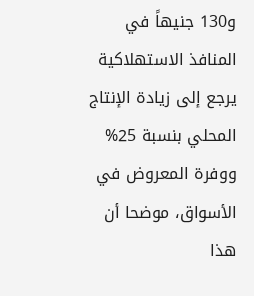و130 جنيهاً في المنافذ الاستهلاكية يرجع إلى زيادة الإنتاج المحلي بنسبة 25% ووفرة المعروض في الأسواق، موضحا أن هذا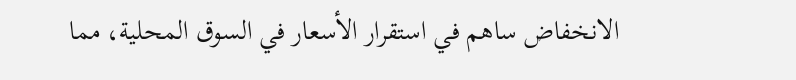الانخفاض ساهم في استقرار الأسعار في السوق المحلية، مما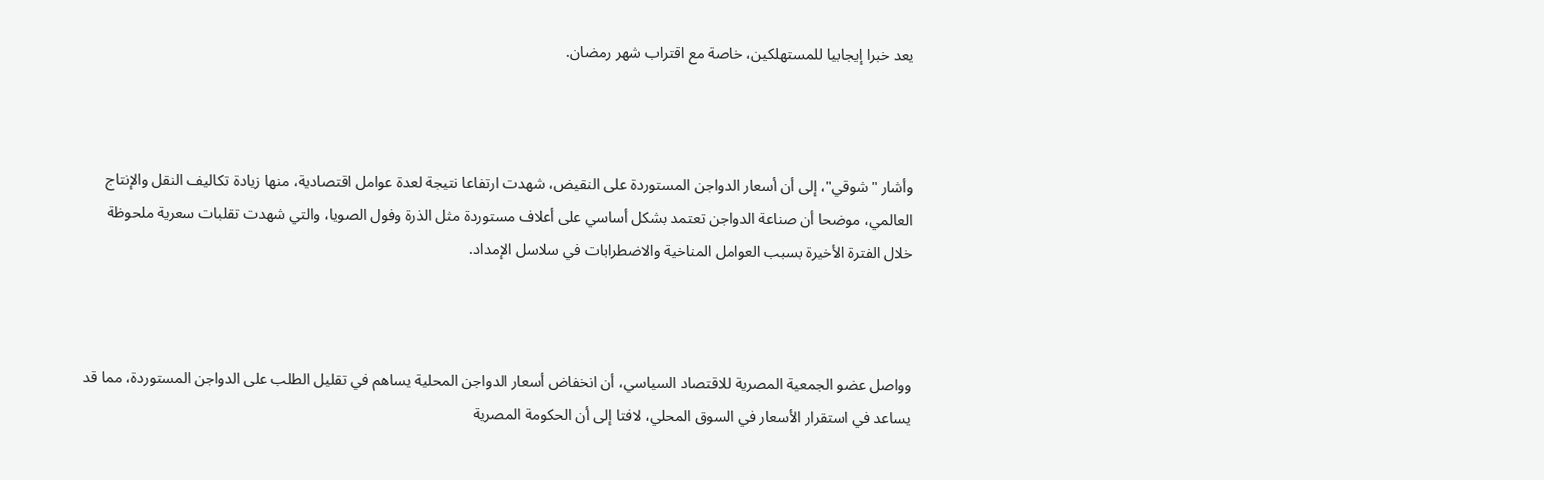يعد خبرا إيجابيا للمستهلكين، خاصة مع اقتراب شهر رمضان.



وأشار "شوقي"، إلى أن أسعار الدواجن المستوردة على النقيض، شهدت ارتفاعا نتيجة لعدة عوامل اقتصادية، منها زيادة تكاليف النقل والإنتاج العالمي، موضحا أن صناعة الدواجن تعتمد بشكل أساسي على أعلاف مستوردة مثل الذرة وفول الصويا، والتي شهدت تقلبات سعرية ملحوظة خلال الفترة الأخيرة بسبب العوامل المناخية والاضطرابات في سلاسل الإمداد.



وواصل عضو الجمعية المصرية للاقتصاد السياسي، أن انخفاض أسعار الدواجن المحلية يساهم في تقليل الطلب على الدواجن المستوردة، مما قد يساعد في استقرار الأسعار في السوق المحلي، لافتا إلى أن الحكومة المصرية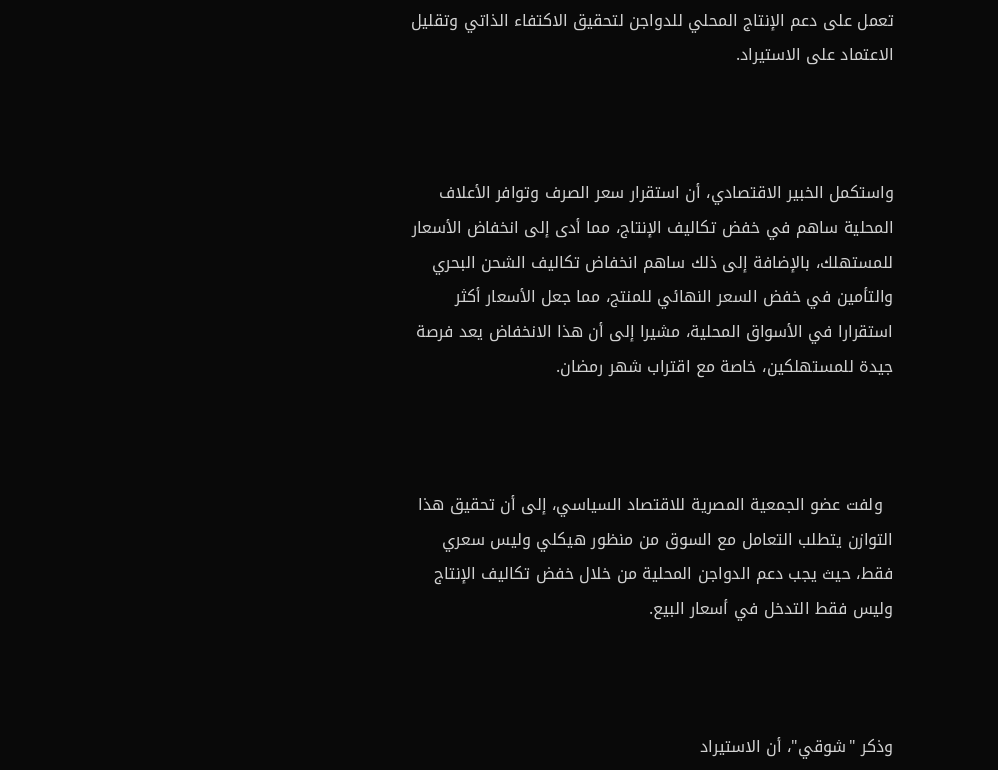تعمل على دعم الإنتاج المحلي للدواجن لتحقيق الاكتفاء الذاتي وتقليل الاعتماد على الاستيراد.



واستكمل الخبير الاقتصادي، أن استقرار سعر الصرف وتوافر الأعلاف المحلية ساهم في خفض تكاليف الإنتاج، مما أدى إلى انخفاض الأسعار للمستهلك، بالإضافة إلى ذلك ساهم انخفاض تكاليف الشحن البحري والتأمين في خفض السعر النهائي للمنتج، مما جعل الأسعار أكثر استقرارا في الأسواق المحلية، مشيرا إلى أن هذا الانخفاض يعد فرصة جيدة للمستهلكين، خاصة مع اقتراب شهر رمضان.



  ولفت عضو الجمعية المصرية للاقتصاد السياسي، إلى أن تحقيق هذا التوازن يتطلب التعامل مع السوق من منظور هيكلي وليس سعري فقط، حيث يجب دعم الدواجن المحلية من خلال خفض تكاليف الإنتاج وليس فقط التدخل في أسعار البيع.



وذكر "شوقي"، أن الاستيراد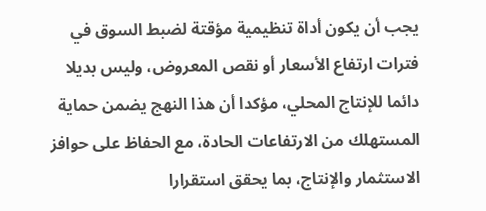يجب أن يكون أداة تنظيمية مؤقتة لضبط السوق في فترات ارتفاع الأسعار أو نقص المعروض، وليس بديلا دائما للإنتاج المحلي، مؤكدا أن هذا النهج يضمن حماية المستهلك من الارتفاعات الحادة، مع الحفاظ على حوافز الاستثمار والإنتاج، بما يحقق استقرارا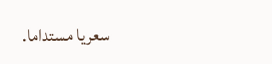سعريا مستداما.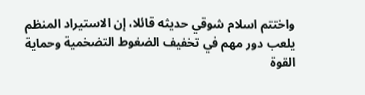واختتم اسلام شوقي حديثه قائلا، إن الاستيراد المنظم يلعب دور مهم في تخفيف الضغوط التضخمية وحماية القوة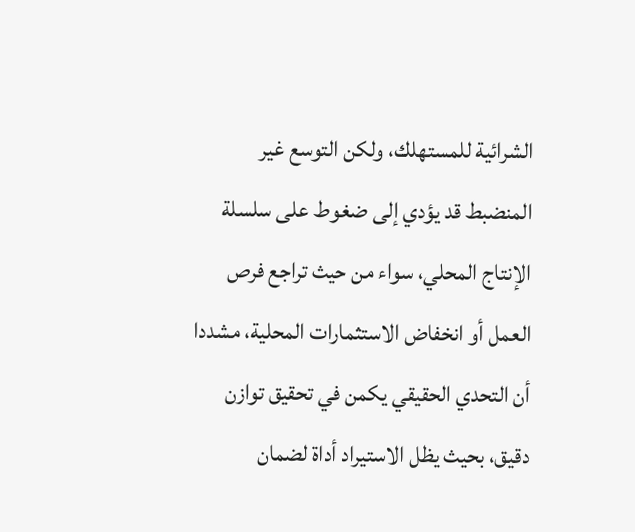الشرائية للمستهلك، ولكن التوسع غير المنضبط قد يؤدي إلى ضغوط على سلسلة الإنتاج المحلي، سواء من حيث تراجع فرص العمل أو انخفاض الاستثمارات المحلية، مشددا أن التحدي الحقيقي يكمن في تحقيق توازن دقيق، بحيث يظل الاستيراد أداة لضمان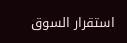استقرار السوق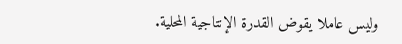وليس عاملا يقوض القدرة الإنتاجية المحلية.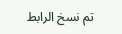تم نسخ الرابط